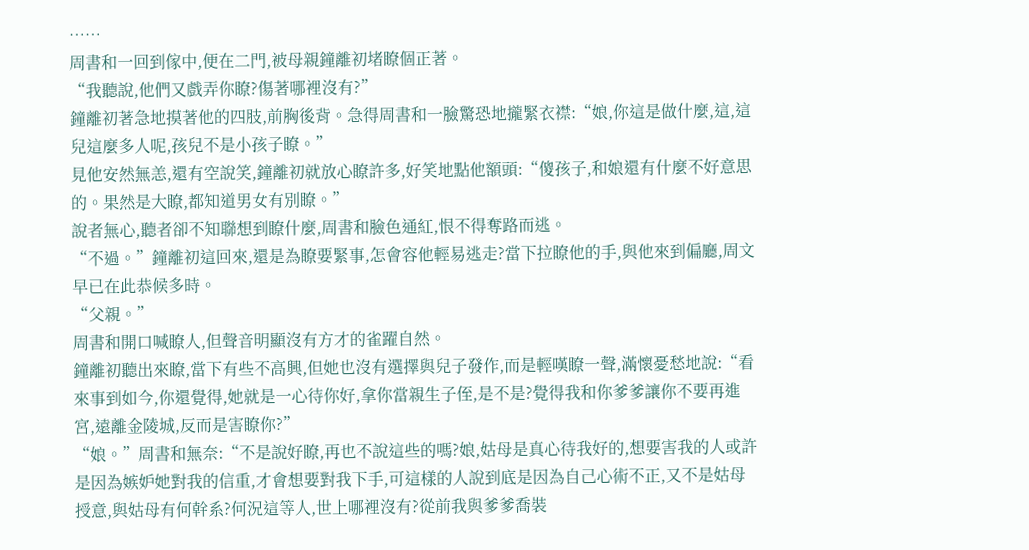……
周書和一回到傢中,便在二門,被母親鐘離初堵瞭個正著。
“我聽說,他們又戲弄你瞭?傷著哪裡沒有?”
鐘離初著急地摸著他的四肢,前胸後背。急得周書和一臉驚恐地攏緊衣襟:“娘,你這是做什麼,這,這兒這麼多人呢,孩兒不是小孩子瞭。”
見他安然無恙,還有空說笑,鐘離初就放心瞭許多,好笑地點他額頭:“傻孩子,和娘還有什麼不好意思的。果然是大瞭,都知道男女有別瞭。”
說者無心,聽者卻不知聯想到瞭什麼,周書和臉色通紅,恨不得奪路而逃。
“不過。”鐘離初這回來,還是為瞭要緊事,怎會容他輕易逃走?當下拉瞭他的手,與他來到偏廳,周文早已在此恭候多時。
“父親。”
周書和開口喊瞭人,但聲音明顯沒有方才的雀躍自然。
鐘離初聽出來瞭,當下有些不高興,但她也沒有選擇與兒子發作,而是輕嘆瞭一聲,滿懷憂愁地說:“看來事到如今,你還覺得,她就是一心待你好,拿你當親生子侄,是不是?覺得我和你爹爹讓你不要再進宮,遠離金陵城,反而是害瞭你?”
“娘。”周書和無奈:“不是說好瞭,再也不說這些的嗎?娘,姑母是真心待我好的,想要害我的人或許是因為嫉妒她對我的信重,才會想要對我下手,可這樣的人說到底是因為自己心術不正,又不是姑母授意,與姑母有何幹系?何況這等人,世上哪裡沒有?從前我與爹爹喬裝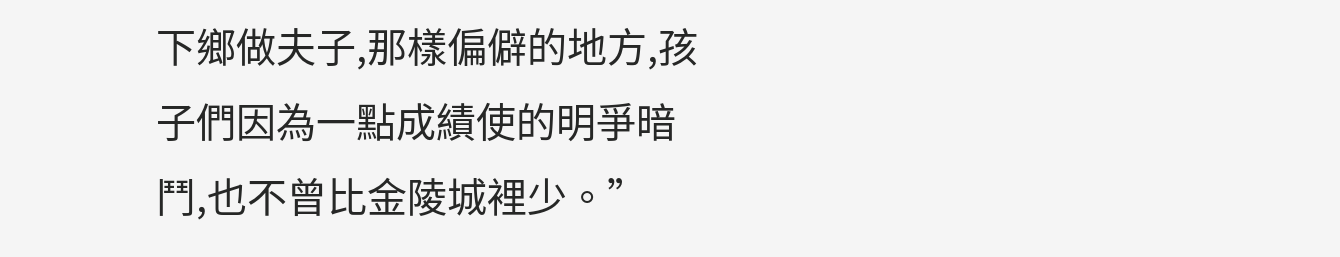下鄉做夫子,那樣偏僻的地方,孩子們因為一點成績使的明爭暗鬥,也不曾比金陵城裡少。”